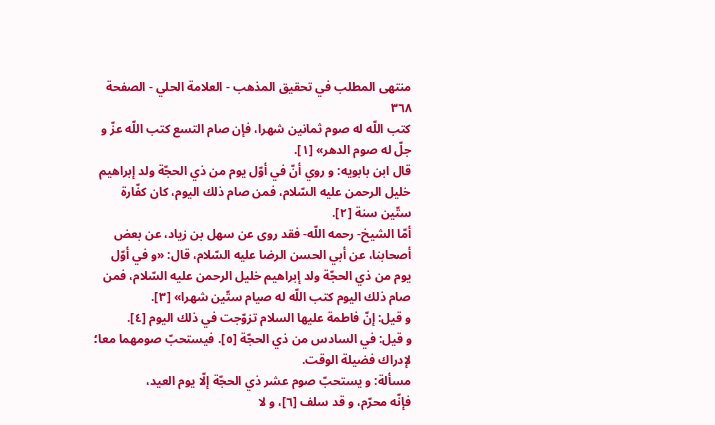منتهى المطلب في تحقيق المذهب - العلامة الحلي - الصفحة ٣٦٨
كتب اللّه له صوم ثمانين شهرا، فإن صام التسع كتب اللّه عزّ و جلّ له صوم الدهر» [١].
قال ابن بابويه: و روي أنّ في أوّل يوم من ذي الحجّة ولد إبراهيم خليل الرحمن عليه السّلام، فمن صام ذلك اليوم، كان كفّارة ستّين سنة [٢].
أمّا الشيخ- رحمه اللّه- فقد روى عن سهل بن زياد، عن بعض أصحابنا، عن أبي الحسن الرضا عليه السّلام، قال: «و في أوّل يوم من ذي الحجّة ولد إبراهيم خليل الرحمن عليه السّلام، فمن صام ذلك اليوم كتب اللّه له صيام ستّين شهرا» [٣].
و قيل: إنّ فاطمة عليها السلام تزوّجت في ذلك اليوم [٤].
و قيل: في السادس من ذي الحجّة [٥]. فيستحبّ صومهما معا؛ لإدراك فضيلة الوقت.
مسألة: و يستحبّ صوم عشر ذي الحجّة إلّا يوم العيد،
فإنّه محرّم، و قد سلف [٦]، و لا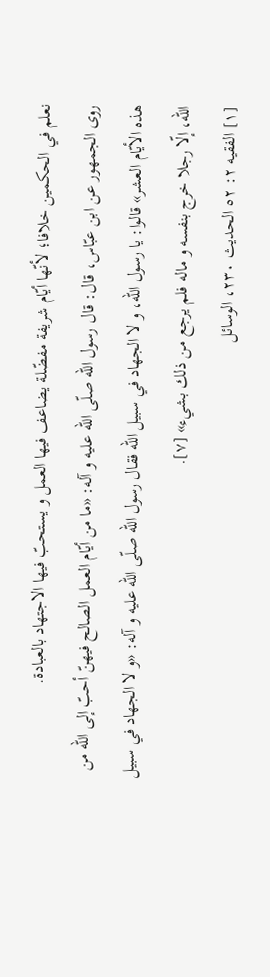نعلم في الحكمين خلافا؛ لأنّها أيّام شريفة مفضّلة يضاعف فيها العمل و يستحبّ فيها الاجتهاد بالعبادة.
روى الجمهور عن ابن عبّاس، قال: قال رسول اللّه صلّى اللّه عليه و آله: «ما من أيّام العمل الصالح فيهنّ أحبّ إلى اللّه من هذه الأيّام العشر» قالوا: يا رسول اللّه، و لا الجهاد في سبيل اللّه فقال رسول اللّه صلّى اللّه عليه و آله: «و لا الجهاد في سبيل اللّه، إلّا رجلا خرج بنفسه و ماله فلم يرجع من ذلك بشيء» [٧].
[١] الفقيه ٢: ٥٢ الحديث ٢٣٠، الوسائل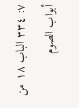٧: ٣٣٤ الباب ١٨ من أبواب الصوم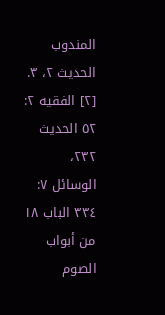المندوب الحديث ٢، ٣.
[٢] الفقيه ٢: ٥٢ الحديث ٢٣٢، الوسائل ٧: ٣٣٤ الباب ١٨ من أبواب الصوم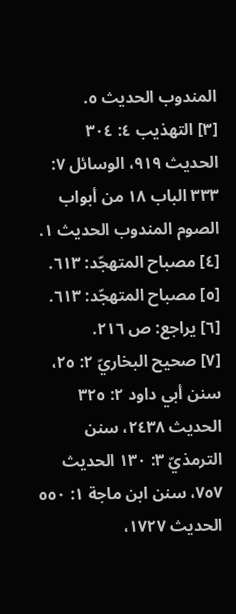المندوب الحديث ٥.
[٣] التهذيب ٤: ٣٠٤ الحديث ٩١٩، الوسائل ٧: ٣٣٣ الباب ١٨ من أبواب الصوم المندوب الحديث ١.
[٤] مصباح المتهجّد: ٦١٣.
[٥] مصباح المتهجّد: ٦١٣.
[٦] يراجع: ص ٢١٦.
[٧] صحيح البخاريّ ٢: ٢٥، سنن أبي داود ٢: ٣٢٥ الحديث ٢٤٣٨، سنن الترمذيّ ٣: ١٣٠ الحديث ٧٥٧، سنن ابن ماجة ١: ٥٥٠ الحديث ١٧٢٧،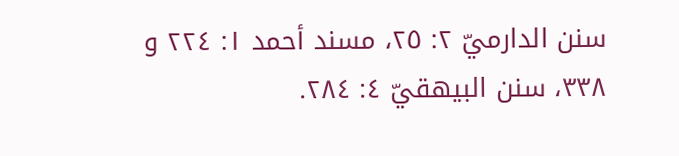سنن الدارميّ ٢: ٢٥، مسند أحمد ١: ٢٢٤ و ٣٣٨، سنن البيهقيّ ٤: ٢٨٤.